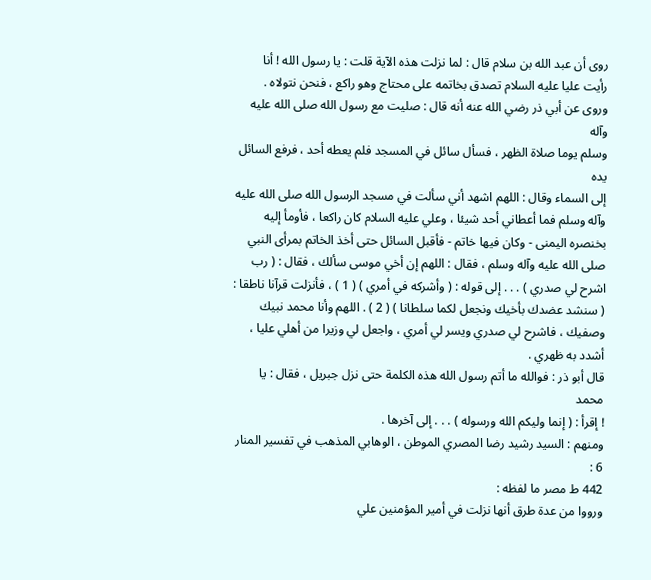روى أن عبد الله بن سلام قال : لما نزلت هذه الآية قلت : يا رسول الله ! أنا
رأيت عليا عليه السلام تصدق بخاتمه على محتاج وهو راكع ، فنحن نتولاه .
وروى عن أبي ذر رضي الله عنه أنه قال : صليت مع رسول الله صلى الله عليه وآله
وسلم يوما صلاة الظهر ، فسأل سائل في المسجد فلم يعطه أحد ، فرفع السائل يده
إلى السماء وقال : اللهم اشهد أني سألت في مسجد الرسول الله صلى الله عليه
وآله وسلم فما أعطاني أحد شيئا ، وعلي عليه السلام كان راكعا ، فأومأ إليه
بخنصره اليمنى - وكان فيها خاتم - فأقبل السائل حتى أخذ الخاتم بمرأى النبي
صلى الله عليه وآله وسلم ، فقال : اللهم إن أخي موسى سألك ، فقال : ( رب
اشرح لي صدري ) . . . إلى قوله : ( وأشركه في أمري ) ( 1 ) ، فأنزلت قرآنا ناطقا :
( سنشد عضدك بأخيك ونجعل لكما سلطانا ) ( 2 ) . اللهم وأنا محمد نبيك
وصفيك ، فاشرح لي صدري ويسر لي أمري ، واجعل لي وزيرا من أهلي عليا ،
أشدد به ظهري .
قال أبو ذر : فوالله ما أتم رسول الله هذه الكلمة حتى نزل جبريل ، فقال : يا محمد
! إقرأ : ( إنما وليكم الله ورسوله ) . . . إلى آخرها .
ومنهم : السيد رشيد رضا المصري الموطن ، الوهابي المذهب في تفسير المنار 6 :
442 ط مصر ما لفظه :
ورووا من عدة طرق أنها نزلت في أمير المؤمنين علي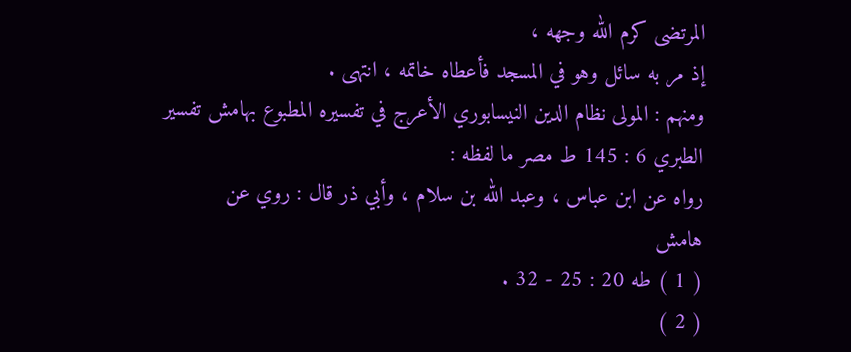المرتضى كرم الله وجهه ،
إذ مر به سائل وهو في المسجد فأعطاه خاتمه ، انتهى .
ومنهم : المولى نظام الدين النيسابوري الأعرج في تفسيره المطبوع بهامش تفسير
الطبري 6 : 145 ط مصر ما لفظه :
رواه عن ابن عباس ، وعبد الله بن سلام ، وأبي ذر قال : روي عن
هامش
( 1 ) طه 20 : 25 - 32 .
( 2 )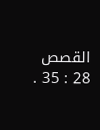القصص 28 : 35 .